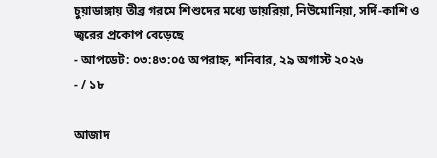চুয়াডাঙ্গায় তীব্র গরমে শিশুদের মধ্যে ডায়রিয়া, নিউমোনিয়া, সর্দি-কাশি ও জ্বরের প্রকোপ বেড়েছে
- আপডেট: ০৩:৪৩:০৫ অপরাহ্ন, শনিবার, ২৯ অগাস্ট ২০২৬
- / ১৮

আজাদ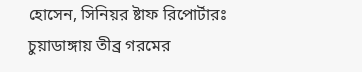হোসেন, সিনিয়র ষ্টাফ রিপোর্টারঃ
চুয়াডাঙ্গায় তীব্র গরমের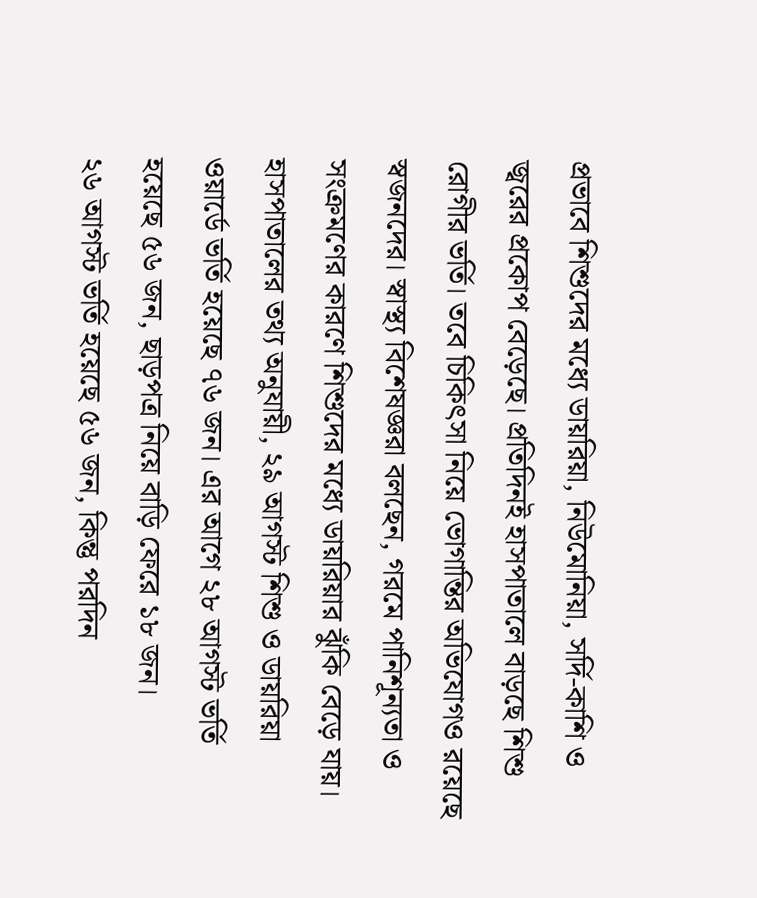প্রভাবে শিশুদের মধ্যে ডায়রিয়া, নিউমোনিয়া, সর্দি-কাশি ও জ্বরের প্রকোপ বেড়েছে। প্রতিদিনই হাসপাতালে বাড়ছে শিশু রোগীর ভর্তি। তবে চিকিৎসা নিয়ে ভোগান্তির অভিযোগও রয়েছে স্বজনদের। স্বাস্থ্য বিশেষজ্ঞরা বলছেন, গরমে পানিশূন্যতা ও সংক্রমণের কারণে শিশুদের মধ্যে ডায়রিয়ার ঝুঁকি বেড়ে যায়।
হাসপাতালের তথ্য অনুযায়ী, ২৯ আগস্ট শিশু ও ডায়রিয়া ওয়ার্ডে ভর্তি হয়েছে ৭৬ জন। এর আগে ২৮ আগস্ট ভর্তি হয়েছে ৫৬ জন, ছাড়পত্র নিয়ে বাড়ি ফেরে ১৮ জন।
২৬ আগস্ট ভর্তি হয়েছে ৫৬ জন, কিন্তু পরদিন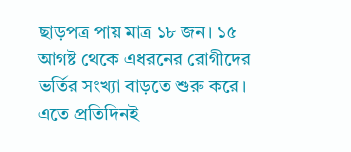ছাড়পত্র পায় মাত্র ১৮ জন। ১৫ আগষ্ট থেকে এধরনের রোগীদের ভর্তির সংখ্যা বাড়তে শুরু করে। এতে প্রতিদিনই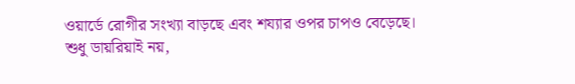ওয়ার্ডে রোগীর সংখ্যা বাড়ছে এবং শয্যার ওপর চাপও বেড়েছে।
শুধু ডায়রিয়াই নয়,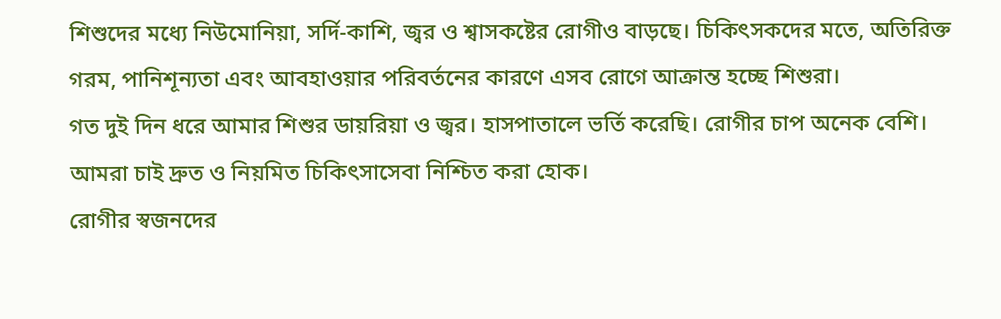শিশুদের মধ্যে নিউমোনিয়া, সর্দি-কাশি, জ্বর ও শ্বাসকষ্টের রোগীও বাড়ছে। চিকিৎসকদের মতে, অতিরিক্ত গরম, পানিশূন্যতা এবং আবহাওয়ার পরিবর্তনের কারণে এসব রোগে আক্রান্ত হচ্ছে শিশুরা।
গত দুই দিন ধরে আমার শিশুর ডায়রিয়া ও জ্বর। হাসপাতালে ভর্তি করেছি। রোগীর চাপ অনেক বেশি। আমরা চাই দ্রুত ও নিয়মিত চিকিৎসাসেবা নিশ্চিত করা হোক।
রোগীর স্বজনদের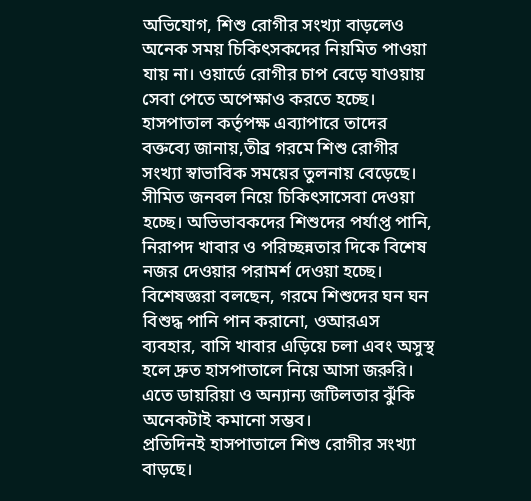অভিযোগ, শিশু রোগীর সংখ্যা বাড়লেও অনেক সময় চিকিৎসকদের নিয়মিত পাওয়া যায় না। ওয়ার্ডে রোগীর চাপ বেড়ে যাওয়ায় সেবা পেতে অপেক্ষাও করতে হচ্ছে।
হাসপাতাল কর্তৃপক্ষ এব্যাপারে তাদের বক্তব্যে জানায়,তীব্র গরমে শিশু রোগীর সংখ্যা স্বাভাবিক সময়ের তুলনায় বেড়েছে। সীমিত জনবল নিয়ে চিকিৎসাসেবা দেওয়া হচ্ছে। অভিভাবকদের শিশুদের পর্যাপ্ত পানি, নিরাপদ খাবার ও পরিচ্ছন্নতার দিকে বিশেষ নজর দেওয়ার পরামর্শ দেওয়া হচ্ছে।
বিশেষজ্ঞরা বলছেন, গরমে শিশুদের ঘন ঘন বিশুদ্ধ পানি পান করানো, ওআরএস ব্যবহার, বাসি খাবার এড়িয়ে চলা এবং অসুস্থ হলে দ্রুত হাসপাতালে নিয়ে আসা জরুরি। এতে ডায়রিয়া ও অন্যান্য জটিলতার ঝুঁকি অনেকটাই কমানো সম্ভব।
প্রতিদিনই হাসপাতালে শিশু রোগীর সংখ্যা বাড়ছে।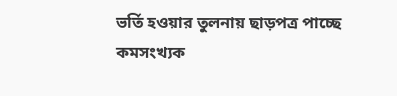ভর্তি হওয়ার তুলনায় ছাড়পত্র পাচ্ছে কমসংখ্যক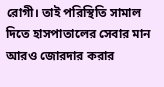রোগী। তাই পরিস্থিতি সামাল দিতে হাসপাতালের সেবার মান আরও জোরদার করার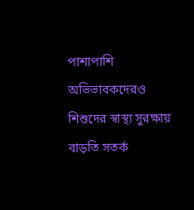পাশাপাশি অভিভাবকদেরও শিশুদের স্বাস্থ্য সুরক্ষায় বাড়তি সতর্ক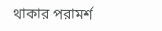থাকার পরামর্শ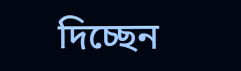দিচ্ছেন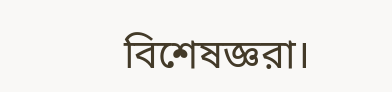বিশেষজ্ঞরা।